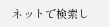ネットで検索し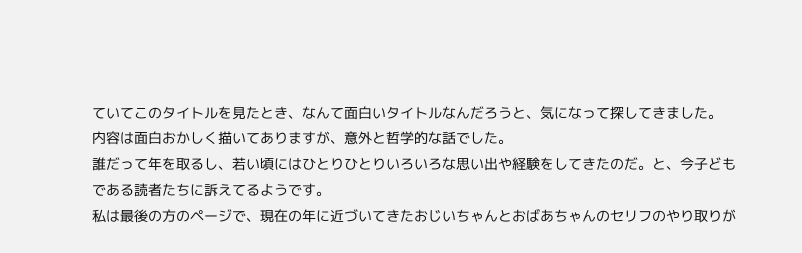ていてこのタイトルを見たとき、なんて面白いタイトルなんだろうと、気になって探してきました。
内容は面白おかしく描いてありますが、意外と哲学的な話でした。
誰だって年を取るし、若い頃にはひとりひとりいろいろな思い出や経験をしてきたのだ。と、今子どもである読者たちに訴えてるようです。
私は最後の方のページで、現在の年に近づいてきたおじいちゃんとおばあちゃんのセリフのやり取りが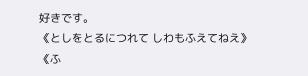好きです。
《としをとるにつれて しわもふえてねえ》
《ふ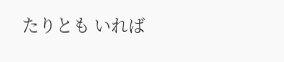たりとも いれば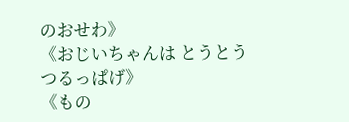のおせわ》
《おじいちゃんは とうとう つるっぱげ》
《もの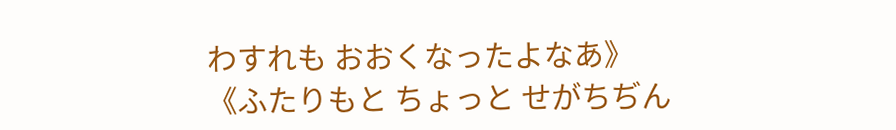わすれも おおくなったよなあ》
《ふたりもと ちょっと せがちぢん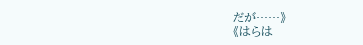だが……》
《はらは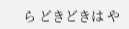ら どきどきは や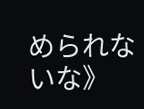められないな》